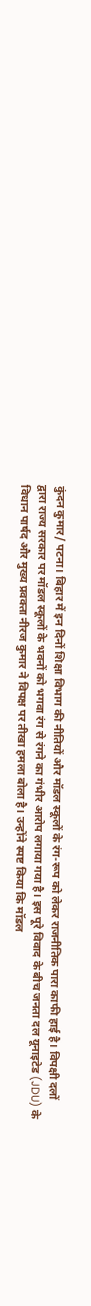कुंदन कुमार/ पटना। बिहार में इन दिनों शिक्षा विभाग की नीतियों और मॉडल स्कूलों के रंग-रूप को लेकर राजनीतिक पारा काफी हाई है। विपक्षी दलों द्वारा राज्य सरकार पर मॉडल स्कूलों के भवनों को भगवा रंग से रंगने का गंभीर आरोप लगाया गया है। इस पूरे विवाद के बीच जनता दल यूनाइटेड (JDU) के विधान पार्षद और मुख्य प्रवक्ता नीरज कुमार ने विपक्ष पर तीखा हमला बोला है। उन्होंने स्पष्ट किया कि मॉडल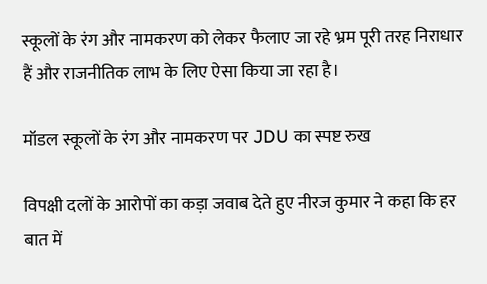स्कूलों के रंग और नामकरण को लेकर फैलाए जा रहे भ्रम पूरी तरह निराधार हैं और राजनीतिक लाभ के लिए ऐसा किया जा रहा है।

मॉडल स्कूलों के रंग और नामकरण पर JDU का स्पष्ट रुख

विपक्षी दलों के आरोपों का कड़ा जवाब देते हुए नीरज कुमार ने कहा कि हर बात में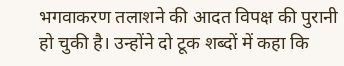भगवाकरण तलाशने की आदत विपक्ष की पुरानी हो चुकी है। उन्होंने दो टूक शब्दों में कहा कि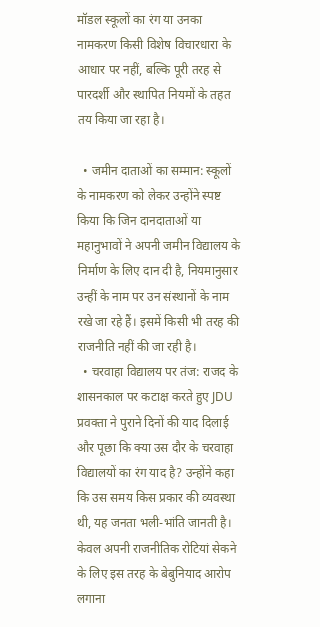मॉडल स्कूलों का रंग या उनका नामकरण किसी विशेष विचारधारा के आधार पर नहीं, बल्कि पूरी तरह से पारदर्शी और स्थापित नियमों के तहत तय किया जा रहा है।

  • जमीन दाताओं का सम्मान: स्कूलों के नामकरण को लेकर उन्होंने स्पष्ट किया कि जिन दानदाताओं या महानुभावों ने अपनी जमीन विद्यालय के निर्माण के लिए दान दी है, नियमानुसार उन्हीं के नाम पर उन संस्थानों के नाम रखे जा रहे हैं। इसमें किसी भी तरह की राजनीति नहीं की जा रही है।
  • चरवाहा विद्यालय पर तंज: राजद के शासनकाल पर कटाक्ष करते हुए JDU प्रवक्ता ने पुराने दिनों की याद दिलाई और पूछा कि क्या उस दौर के चरवाहा विद्यालयों का रंग याद है? उन्होंने कहा कि उस समय किस प्रकार की व्यवस्था थी, यह जनता भली-भांति जानती है। केवल अपनी राजनीतिक रोटियां सेकने के लिए इस तरह के बेबुनियाद आरोप लगाना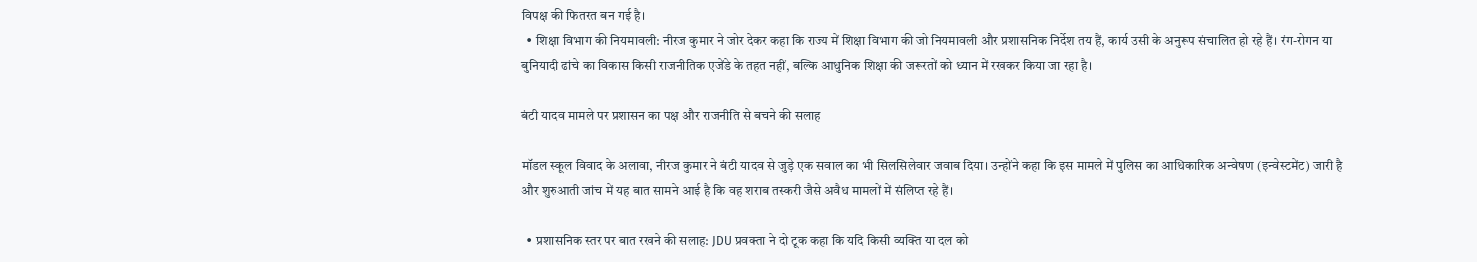विपक्ष की फितरत बन गई है।
  • शिक्षा विभाग की नियमावली: नीरज कुमार ने जोर देकर कहा कि राज्य में शिक्षा विभाग की जो नियमावली और प्रशासनिक निर्देश तय हैं, कार्य उसी के अनुरूप संचालित हो रहे हैं। रंग-रोगन या बुनियादी ढांचे का विकास किसी राजनीतिक एजेंडे के तहत नहीं, बल्कि आधुनिक शिक्षा की जरूरतों को ध्यान में रखकर किया जा रहा है।

बंटी यादव मामले पर प्रशासन का पक्ष और राजनीति से बचने की सलाह

मॉडल स्कूल विवाद के अलावा, नीरज कुमार ने बंटी यादव से जुड़े एक सवाल का भी सिलसिलेवार जवाब दिया। उन्होंने कहा कि इस मामले में पुलिस का आधिकारिक अन्वेषण (इन्वेस्टमेंट) जारी है और शुरुआती जांच में यह बात सामने आई है कि वह शराब तस्करी जैसे अवैध मामलों में संलिप्त रहे हैं।

  • प्रशासनिक स्तर पर बात रखने की सलाह: JDU प्रवक्ता ने दो टूक कहा कि यदि किसी व्यक्ति या दल को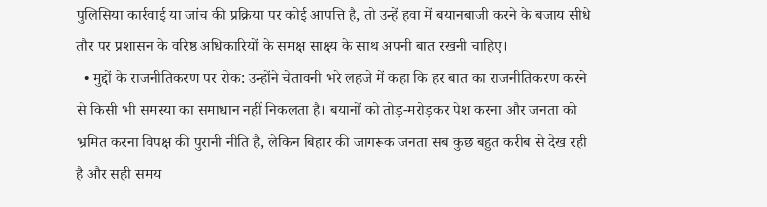पुलिसिया कार्रवाई या जांच की प्रक्रिया पर कोई आपत्ति है, तो उन्हें हवा में बयानबाजी करने के बजाय सीधे तौर पर प्रशासन के वरिष्ठ अधिकारियों के समक्ष साक्ष्य के साथ अपनी बात रखनी चाहिए।
  • मुद्दों के राजनीतिकरण पर रोक: उन्होंने चेतावनी भरे लहजे में कहा कि हर बात का राजनीतिकरण करने से किसी भी समस्या का समाधान नहीं निकलता है। बयानों को तोड़-मरोड़कर पेश करना और जनता को भ्रमित करना विपक्ष की पुरानी नीति है, लेकिन बिहार की जागरूक जनता सब कुछ बहुत करीब से देख रही है और सही समय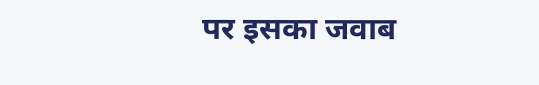पर इसका जवाब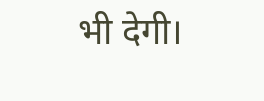भी देगी।